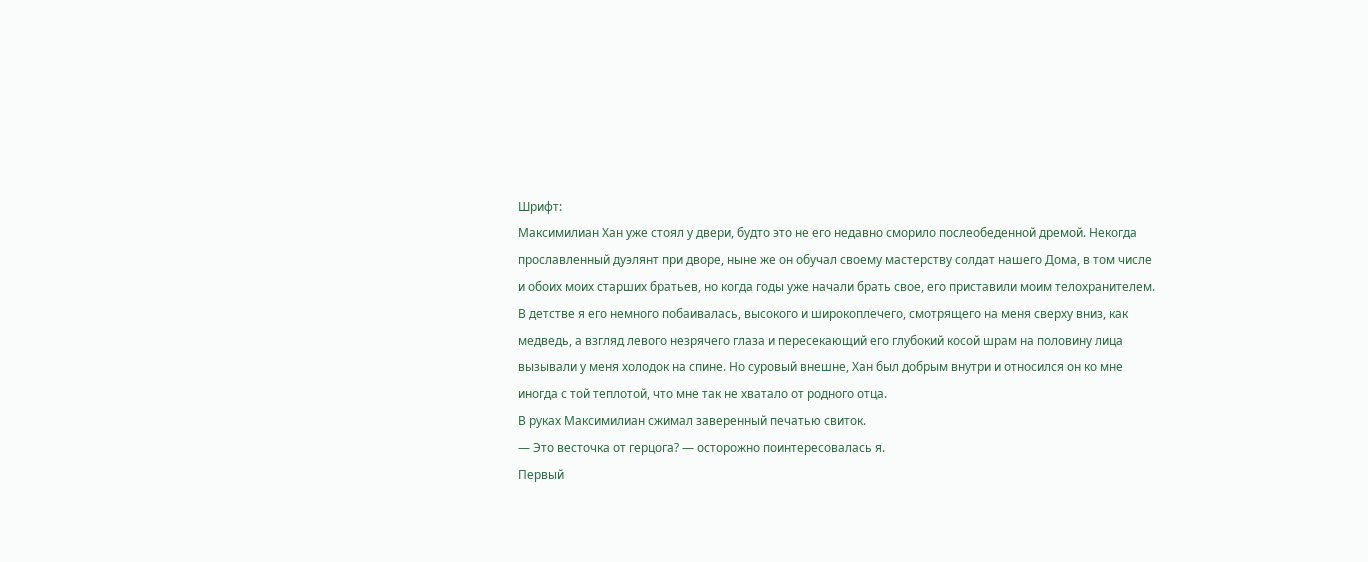Шрифт:
Максимилиан Хан уже стоял у двери, будто это не его недавно сморило послеобеденной дремой. Некогда прославленный дуэлянт при дворе, ныне же он обучал своему мастерству солдат нашего Дома, в том числе и обоих моих старших братьев, но когда годы уже начали брать свое, его приставили моим телохранителем. В детстве я его немного побаивалась, высокого и широкоплечего, смотрящего на меня сверху вниз, как медведь, а взгляд левого незрячего глаза и пересекающий его глубокий косой шрам на половину лица вызывали у меня холодок на спине. Но суровый внешне, Хан был добрым внутри и относился он ко мне иногда с той теплотой, что мне так не хватало от родного отца.
В руках Максимилиан сжимал заверенный печатью свиток.
— Это весточка от герцога? — осторожно поинтересовалась я.
Первый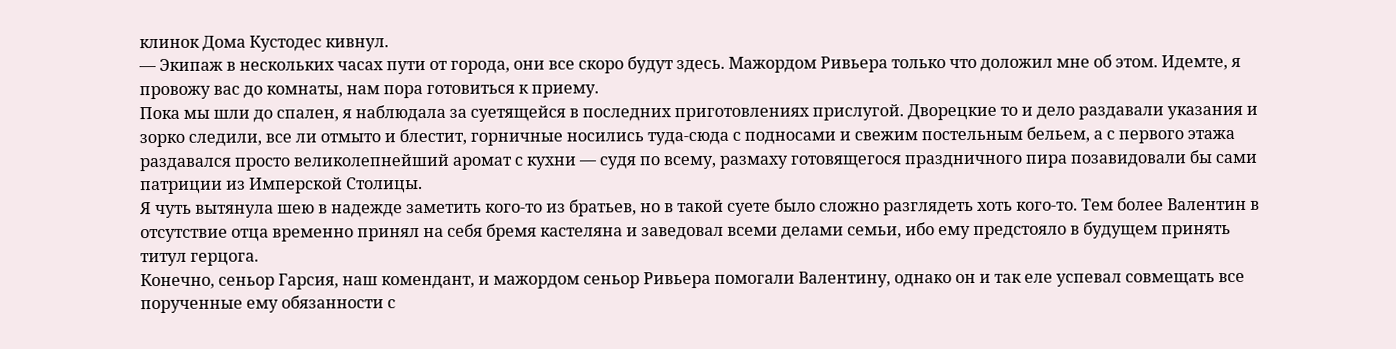клинок Дома Кустодес кивнул.
— Экипаж в нескольких часах пути от города, они все скоро будут здесь. Мажордом Ривьера только что доложил мне об этом. Идемте, я провожу вас до комнаты, нам пора готовиться к приему.
Пока мы шли до спален, я наблюдала за суетящейся в последних приготовлениях прислугой. Дворецкие то и дело раздавали указания и зорко следили, все ли отмыто и блестит, горничные носились туда-сюда с подносами и свежим постельным бельем, а с первого этажа раздавался просто великолепнейший аромат с кухни — судя по всему, размаху готовящегося праздничного пира позавидовали бы сами патриции из Имперской Столицы.
Я чуть вытянула шею в надежде заметить кого-то из братьев, но в такой суете было сложно разглядеть хоть кого-то. Тем более Валентин в отсутствие отца временно принял на себя бремя кастеляна и заведовал всеми делами семьи, ибо ему предстояло в будущем принять титул герцога.
Конечно, сеньор Гарсия, наш комендант, и мажордом сеньор Ривьера помогали Валентину, однако он и так еле успевал совмещать все порученные ему обязанности с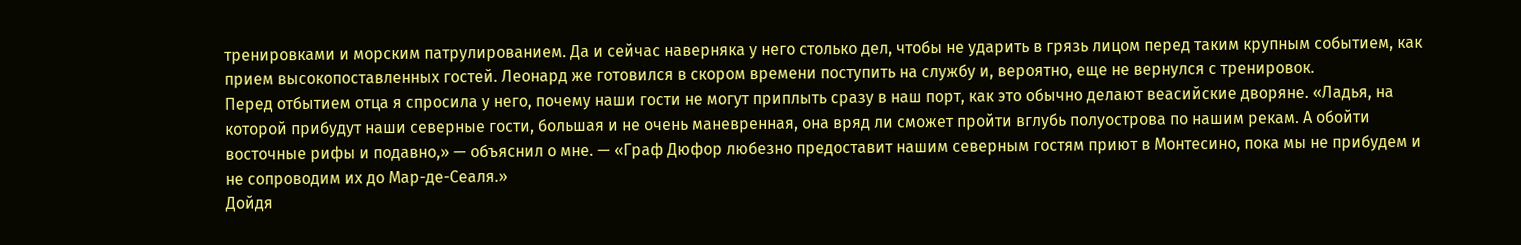тренировками и морским патрулированием. Да и сейчас наверняка у него столько дел, чтобы не ударить в грязь лицом перед таким крупным событием, как прием высокопоставленных гостей. Леонард же готовился в скором времени поступить на службу и, вероятно, еще не вернулся с тренировок.
Перед отбытием отца я спросила у него, почему наши гости не могут приплыть сразу в наш порт, как это обычно делают веасийские дворяне. «Ладья, на которой прибудут наши северные гости, большая и не очень маневренная, она вряд ли сможет пройти вглубь полуострова по нашим рекам. А обойти восточные рифы и подавно,» — объяснил о мне. — «Граф Дюфор любезно предоставит нашим северным гостям приют в Монтесино, пока мы не прибудем и не сопроводим их до Мар-де-Сеаля.»
Дойдя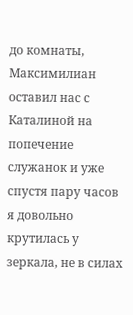до комнаты, Максимилиан оставил нас с Каталиной на попечение служанок и уже спустя пару часов я довольно крутилась у зеркала, не в силах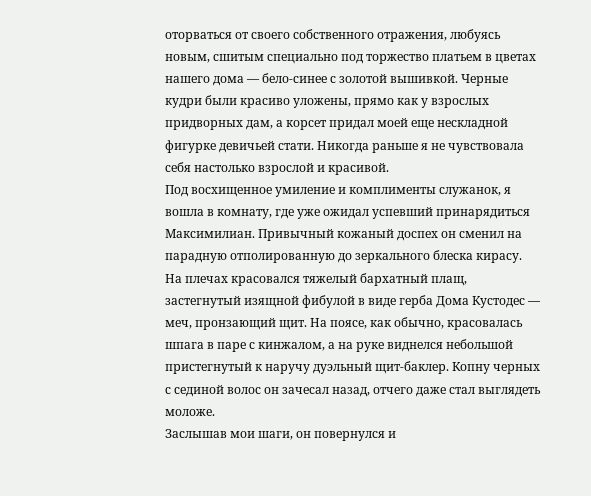оторваться от своего собственного отражения, любуясь новым, сшитым специально под торжество платьем в цветах нашего дома — бело-синее с золотой вышивкой. Черные кудри были красиво уложены, прямо как у взрослых придворных дам, а корсет придал моей еще нескладной фигурке девичьей стати. Никогда раньше я не чувствовала себя настолько взрослой и красивой.
Под восхищенное умиление и комплименты служанок, я вошла в комнату, где уже ожидал успевший принарядиться Максимилиан. Привычный кожаный доспех он сменил на парадную отполированную до зеркального блеска кирасу. На плечах красовался тяжелый бархатный плащ, застегнутый изящной фибулой в виде герба Дома Кустодес — меч, пронзающий щит. На поясе, как обычно, красовалась шпага в паре с кинжалом, а на руке виднелся небольшой пристегнутый к наручу дуэльный щит-баклер. Копну черных с сединой волос он зачесал назад, отчего даже стал выглядеть моложе.
Заслышав мои шаги, он повернулся и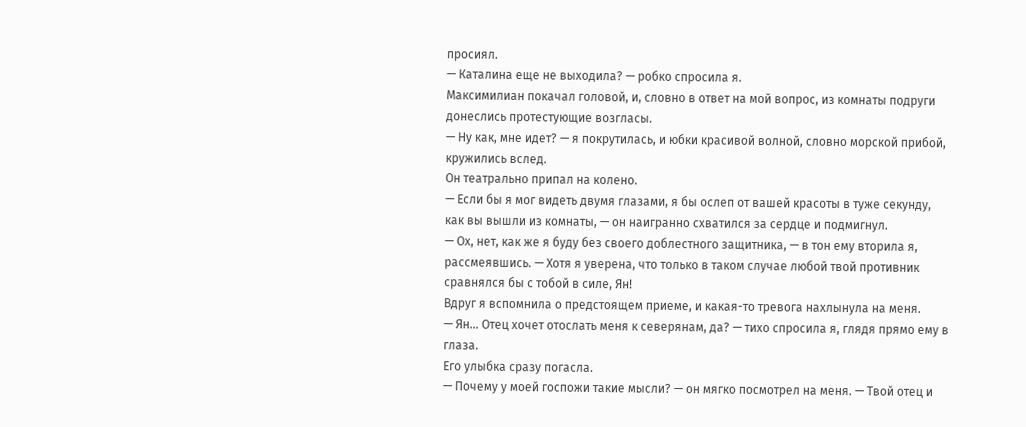просиял.
— Каталина еще не выходила? — робко спросила я.
Максимилиан покачал головой, и, словно в ответ на мой вопрос, из комнаты подруги донеслись протестующие возгласы.
— Ну как, мне идет? — я покрутилась, и юбки красивой волной, словно морской прибой, кружились вслед.
Он театрально припал на колено.
— Если бы я мог видеть двумя глазами, я бы ослеп от вашей красоты в туже секунду, как вы вышли из комнаты, — он наигранно схватился за сердце и подмигнул.
— Ох, нет, как же я буду без своего доблестного защитника, — в тон ему вторила я, рассмеявшись. — Хотя я уверена, что только в таком случае любой твой противник сравнялся бы с тобой в силе, Ян!
Вдруг я вспомнила о предстоящем приеме, и какая-то тревога нахлынула на меня.
— Ян… Отец хочет отослать меня к северянам, да? — тихо спросила я, глядя прямо ему в глаза.
Его улыбка сразу погасла.
— Почему у моей госпожи такие мысли? — он мягко посмотрел на меня. — Твой отец и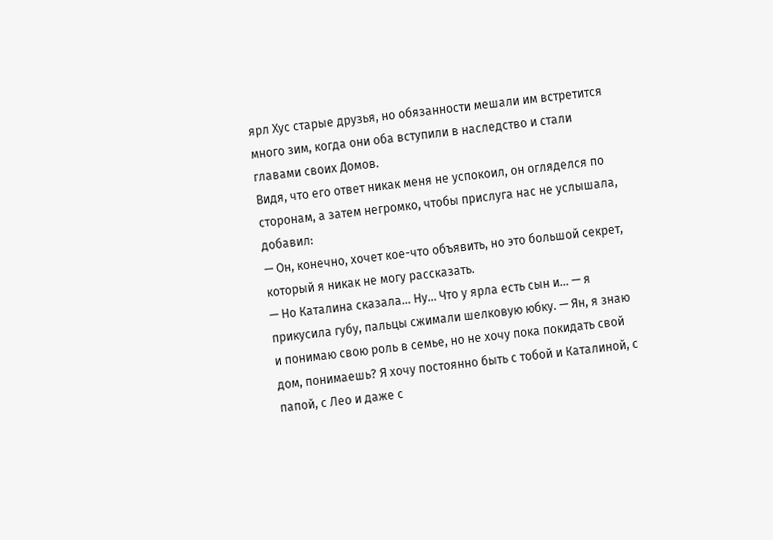ярл Хус старые друзья, но обязанности мешали им встретится много зим, когда они оба вступили в наследство и стали главами своих Домов.
Видя, что его ответ никак меня не успокоил, он огляделся по сторонам, а затем негромко, чтобы прислуга нас не услышала, добавил:
— Он, конечно, хочет кое-что объявить, но это большой секрет, который я никак не могу рассказать.
— Но Каталина сказала… Ну… Что у ярла есть сын и… — я прикусила губу, пальцы сжимали шелковую юбку. — Ян, я знаю и понимаю свою роль в семье, но не хочу пока покидать свой дом, понимаешь? Я хочу постоянно быть с тобой и Каталиной, с папой, с Лео и даже с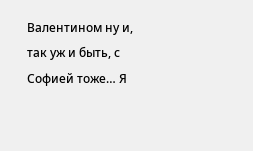Валентином ну и, так уж и быть, с Софией тоже… Я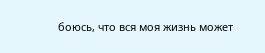боюсь, что вся моя жизнь может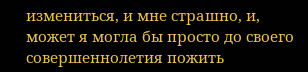измениться, и мне страшно, и, может я могла бы просто до своего совершеннолетия пожить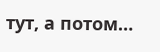тут, а потом…